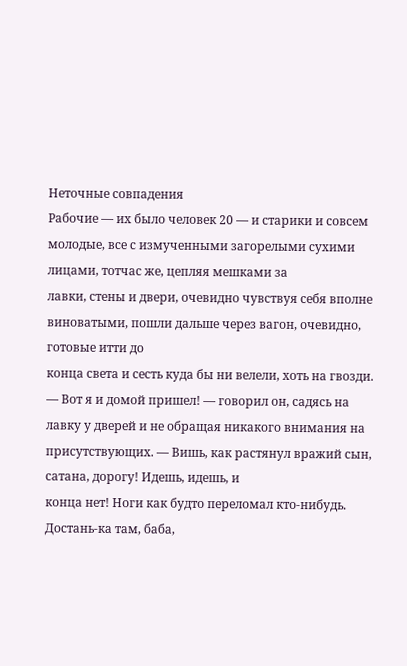Неточные совпадения
Рабочие — их было человек 20 — и старики и совсем молодые, все с измученными загорелыми сухими лицами, тотчас же, цепляя мешками за
лавки, стены и двери, очевидно чувствуя себя вполне виноватыми, пошли дальше через вагон, очевидно, готовые итти до
конца света и сесть куда бы ни велели, хоть на гвозди.
— Вот я и домой пришел! — говорил он, садясь на
лавку у дверей и не обращая никакого внимания на присутствующих. — Вишь, как растянул вражий сын, сатана, дорогу! Идешь, идешь, и
конца нет! Ноги как будто переломал кто-нибудь. Достань-ка там, баба,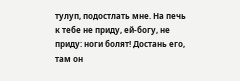тулуп, подостлать мне. На печь к тебе не приду, ей-богу, не приду: ноги болят! Достань его, там он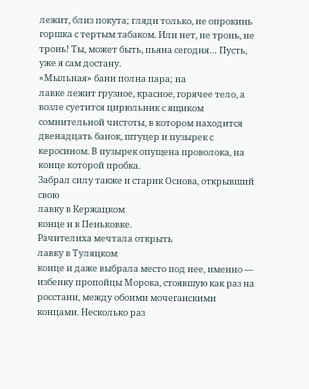лежит, близ покута; гляди только, не опрокинь горшка с тертым табаком. Или нет, не тронь, не тронь! Ты, может быть, пьяна сегодня… Пусть, уже я сам достану.
«Мыльная» бани полна пара; на
лавке лежит грузное, красное, горячее тело, а возле суетится цирюльник с ящиком сомнительной чистоты, в котором находится двенадцать банок, штуцер и пузырек с керосином. В пузырек опущена проволока, на
конце которой пробка.
Забрал силу также и старик Основа, открывший свою
лавку в Кержацком
конце и в Пеньковке.
Рачителиха мечтала открыть
лавку в Туляцком
конце и даже выбрала место под нее, именно — избенку пропойцы Морока, стоявшую как раз на росстани, между обоими мочеганскими
концами. Несколько раз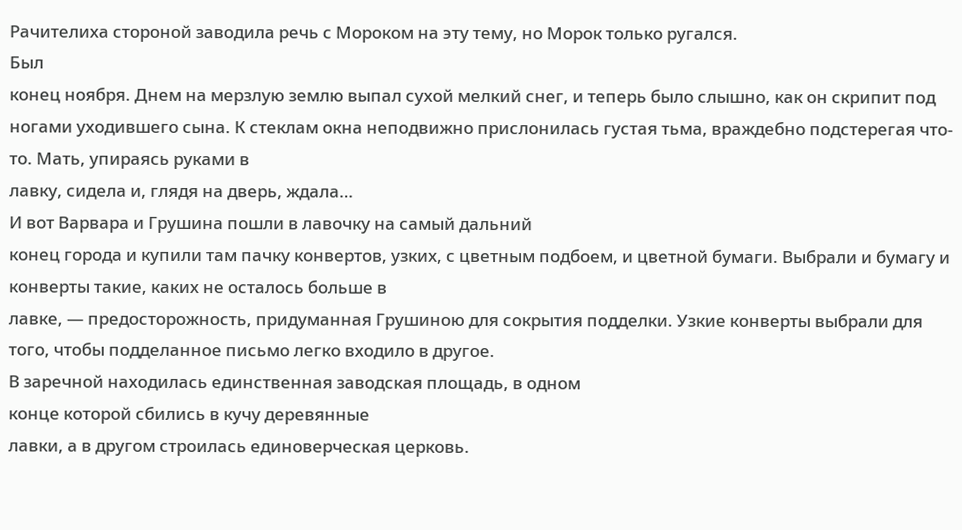Рачителиха стороной заводила речь с Мороком на эту тему, но Морок только ругался.
Был
конец ноября. Днем на мерзлую землю выпал сухой мелкий снег, и теперь было слышно, как он скрипит под ногами уходившего сына. К стеклам окна неподвижно прислонилась густая тьма, враждебно подстерегая что-то. Мать, упираясь руками в
лавку, сидела и, глядя на дверь, ждала…
И вот Варвара и Грушина пошли в лавочку на самый дальний
конец города и купили там пачку конвертов, узких, с цветным подбоем, и цветной бумаги. Выбрали и бумагу и конверты такие, каких не осталось больше в
лавке, — предосторожность, придуманная Грушиною для сокрытия подделки. Узкие конверты выбрали для того, чтобы подделанное письмо легко входило в другое.
В заречной находилась единственная заводская площадь, в одном
конце которой сбились в кучу деревянные
лавки, а в другом строилась единоверческая церковь.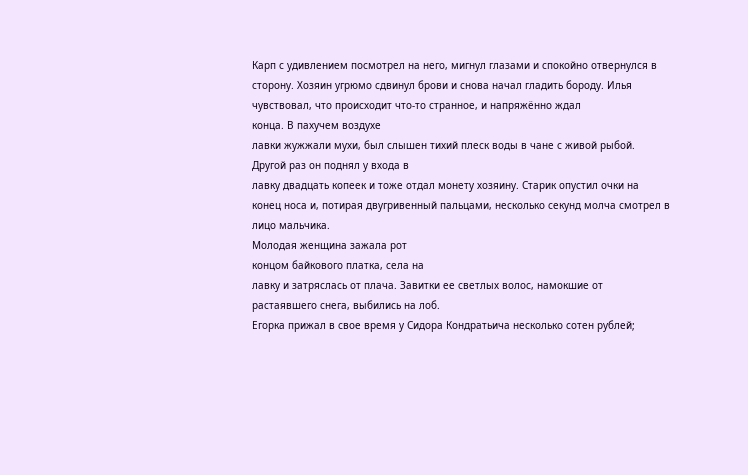Карп с удивлением посмотрел на него, мигнул глазами и спокойно отвернулся в сторону. Хозяин угрюмо сдвинул брови и снова начал гладить бороду. Илья чувствовал, что происходит что-то странное, и напряжённо ждал
конца. В пахучем воздухе
лавки жужжали мухи, был слышен тихий плеск воды в чане с живой рыбой.
Другой раз он поднял у входа в
лавку двадцать копеек и тоже отдал монету хозяину. Старик опустил очки на
конец носа и, потирая двугривенный пальцами, несколько секунд молча смотрел в лицо мальчика.
Молодая женщина зажала рот
концом байкового платка, села на
лавку и затряслась от плача. Завитки ее светлых волос, намокшие от растаявшего снега, выбились на лоб.
Егорка прижал в свое время у Сидора Кондратьича несколько сотен рублей;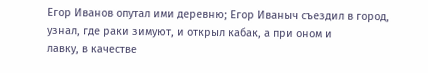Егор Иванов опутал ими деревню; Егор Иваныч съездил в город, узнал, где раки зимуют, и открыл кабак, а при оном и
лавку, в качестве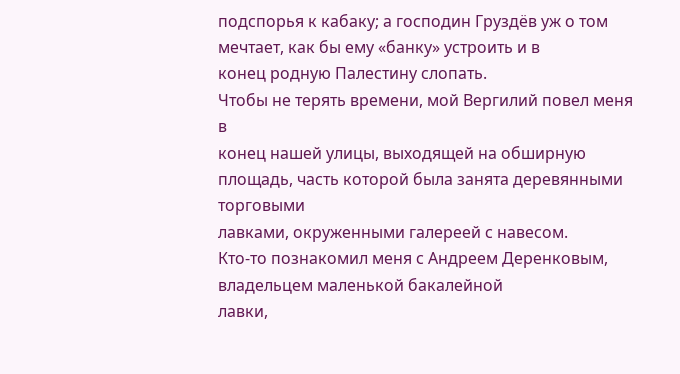подспорья к кабаку; а господин Груздёв уж о том мечтает, как бы ему «банку» устроить и в
конец родную Палестину слопать.
Чтобы не терять времени, мой Вергилий повел меня в
конец нашей улицы, выходящей на обширную площадь, часть которой была занята деревянными торговыми
лавками, окруженными галереей с навесом.
Кто-то познакомил меня с Андреем Деренковым, владельцем маленькой бакалейной
лавки,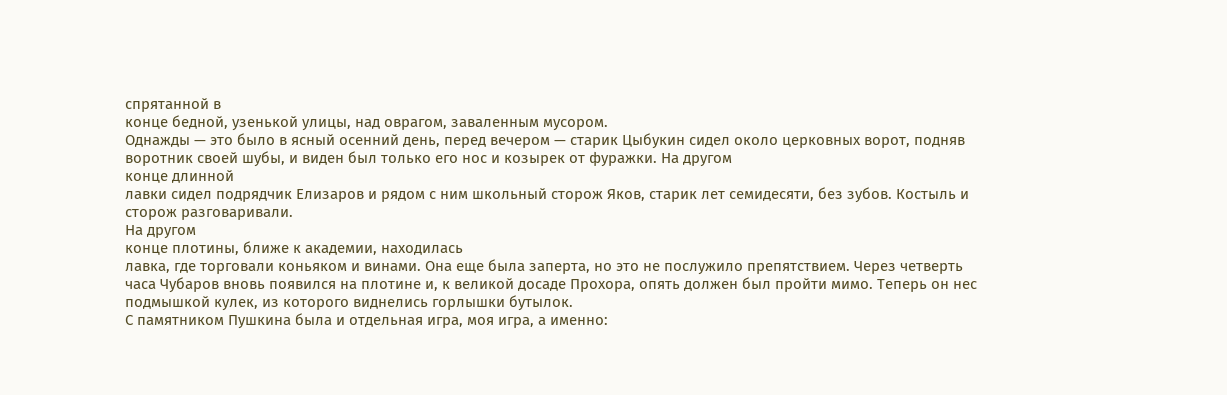спрятанной в
конце бедной, узенькой улицы, над оврагом, заваленным мусором.
Однажды — это было в ясный осенний день, перед вечером — старик Цыбукин сидел около церковных ворот, подняв воротник своей шубы, и виден был только его нос и козырек от фуражки. На другом
конце длинной
лавки сидел подрядчик Елизаров и рядом с ним школьный сторож Яков, старик лет семидесяти, без зубов. Костыль и сторож разговаривали.
На другом
конце плотины, ближе к академии, находилась
лавка, где торговали коньяком и винами. Она еще была заперта, но это не послужило препятствием. Через четверть часа Чубаров вновь появился на плотине и, к великой досаде Прохора, опять должен был пройти мимо. Теперь он нес подмышкой кулек, из которого виднелись горлышки бутылок.
С памятником Пушкина была и отдельная игра, моя игра, а именно: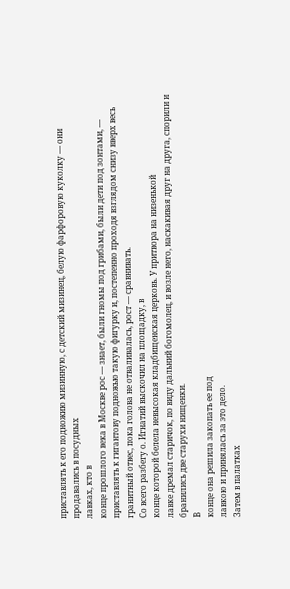приставлять к его подножию мизинную, с детский мизинец, белую фарфоровую куколку — они продавались в посудных
лавках, кто в
конце прошлого века в Москве рос — знает, были гномы под грибами, были дети под зонтами, — приставлять к гигантову подножью такую фигурку и, постепенно проходя взглядом снизу вверх весь гранитный отвес, пока голова не отваливалась, рост — сравнивать.
Со всего разбегу о. Игнатий выскочил на площадку, в
конце которой белела невысокая кладбищенская церковь. У притвора на низенькой
лавке дремал старичок, по виду дальний богомолец, и возле него, наскакивая друг на друга, спорили и бранились две старухи нищенки.
В
конце она решила закопать ее под
лавкою и принялась за это дело.
Затем в палатках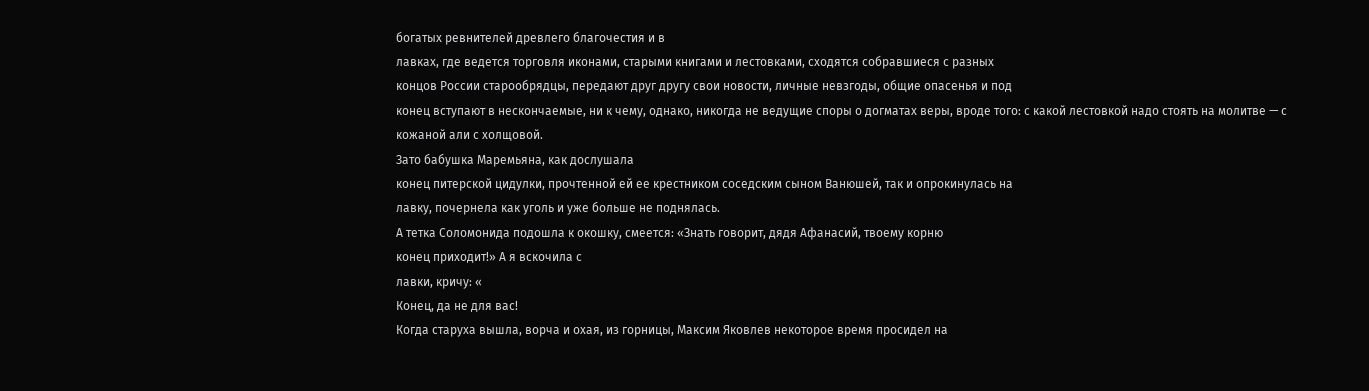богатых ревнителей древлего благочестия и в
лавках, где ведется торговля иконами, старыми книгами и лестовками, сходятся собравшиеся с разных
концов России старообрядцы, передают друг другу свои новости, личные невзгоды, общие опасенья и под
конец вступают в нескончаемые, ни к чему, однако, никогда не ведущие споры о догматах веры, вроде того: с какой лестовкой надо стоять на молитве — с кожаной али с холщовой.
Зато бабушка Маремьяна, как дослушала
конец питерской цидулки, прочтенной ей ее крестником соседским сыном Ванюшей, так и опрокинулась на
лавку, почернела как уголь и уже больше не поднялась.
А тетка Соломонида подошла к окошку, смеется: «Знать говорит, дядя Афанасий, твоему корню
конец приходит!» А я вскочила с
лавки, кричу: «
Конец, да не для вас!
Когда старуха вышла, ворча и охая, из горницы, Максим Яковлев некоторое время просидел на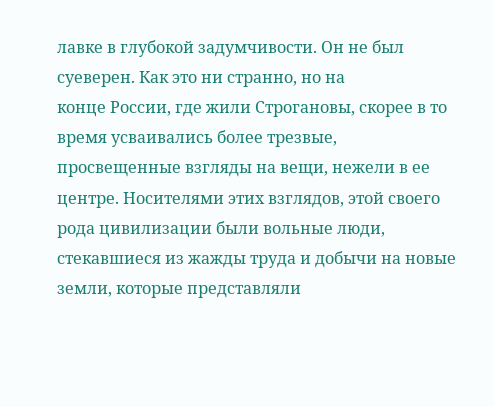лавке в глубокой задумчивости. Он не был суеверен. Как это ни странно, но на
конце России, где жили Строгановы, скорее в то время усваивались более трезвые, просвещенные взгляды на вещи, нежели в ее центре. Носителями этих взглядов, этой своего рода цивилизации были вольные люди, стекавшиеся из жажды труда и добычи на новые земли, которые представляли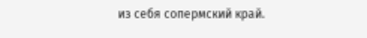из себя сопермский край.